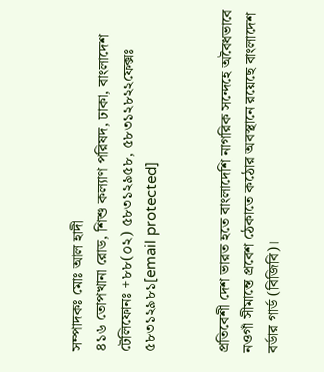সম্পাদকঃ মোঃ আল হাদী
৪১৬ তোপখানা রোড, শিশু কল্যাণ পরিষদ, ঢাকা, বাংলাদেশ
টেলিফোনঃ +৮৮(০২) ৫৮৩১২৯৫৮, ৫৮৩১২৮২২ফেক্সঃ ৫৮৩১২৯৮১[email protected]


প্রতিবেশী দেশ ভারত হতে বাংলাদেশি নাগরিক সন্দেহে অবৈধভাবে নওগাঁ সীমান্তে প্রবেশ ঠেকাতে কঠোর অবস্থানে রয়েছে বাংলাদেশ বর্ডার গার্ড (বিজিবি)।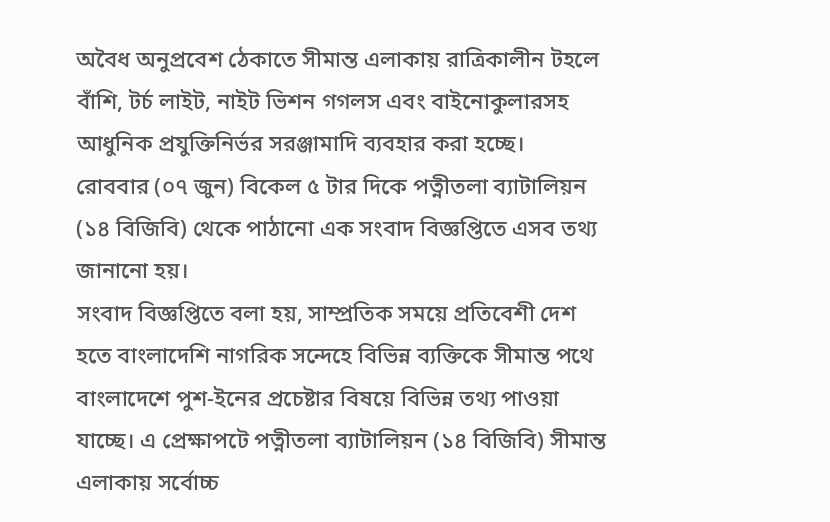অবৈধ অনুপ্রবেশ ঠেকাতে সীমান্ত এলাকায় রাত্রিকালীন টহলে বাঁশি, টর্চ লাইট, নাইট ভিশন গগলস এবং বাইনোকুলারসহ আধুনিক প্রযুক্তিনির্ভর সরঞ্জামাদি ব্যবহার করা হচ্ছে।
রোববার (০৭ জুন) বিকেল ৫ টার দিকে পত্নীতলা ব্যাটালিয়ন (১৪ বিজিবি) থেকে পাঠানো এক সংবাদ বিজ্ঞপ্তিতে এসব তথ্য জানানো হয়।
সংবাদ বিজ্ঞপ্তিতে বলা হয়, সাম্প্রতিক সময়ে প্রতিবেশী দেশ হতে বাংলাদেশি নাগরিক সন্দেহে বিভিন্ন ব্যক্তিকে সীমান্ত পথে বাংলাদেশে পুশ-ইনের প্রচেষ্টার বিষয়ে বিভিন্ন তথ্য পাওয়া যাচ্ছে। এ প্রেক্ষাপটে পত্নীতলা ব্যাটালিয়ন (১৪ বিজিবি) সীমান্ত এলাকায় সর্বোচ্চ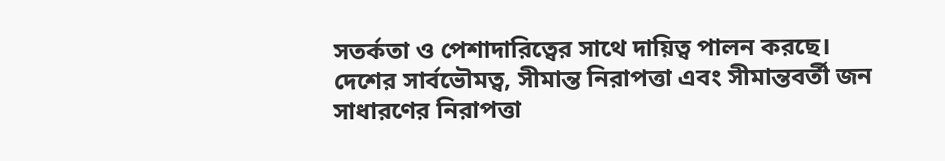সতর্কতা ও পেশাদারিত্বের সাথে দায়িত্ব পালন করছে। দেশের সার্বভৌমত্ব, সীমান্ত নিরাপত্তা এবং সীমান্তবর্তী জন সাধারণের নিরাপত্তা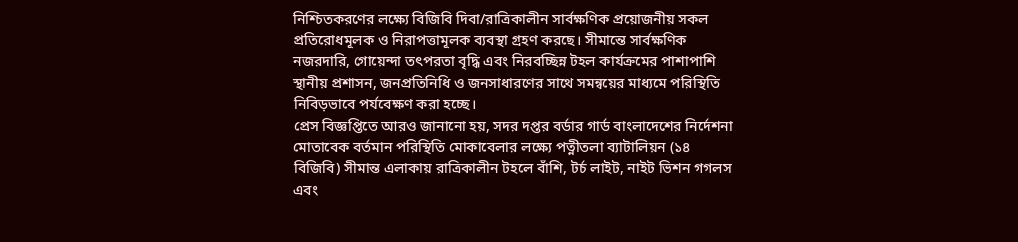নিশ্চিতকরণের লক্ষ্যে বিজিবি দিবা/রাত্রিকালীন সার্বক্ষণিক প্রয়োজনীয় সকল প্রতিরোধমূলক ও নিরাপত্তামূলক ব্যবস্থা গ্রহণ করছে। সীমান্তে সার্বক্ষণিক নজরদারি, গোয়েন্দা তৎপরতা বৃদ্ধি এবং নিরবচ্ছিন্ন টহল কার্যক্রমের পাশাপাশি স্থানীয় প্রশাসন, জনপ্রতিনিধি ও জনসাধারণের সাথে সমন্বয়ের মাধ্যমে পরিস্থিতি নিবিড়ভাবে পর্যবেক্ষণ করা হচ্ছে।
প্রেস বিজ্ঞপ্তিতে আরও জানানো হয়, সদর দপ্তর বর্ডার গার্ড বাংলাদেশের নির্দেশনা মোতাবেক বর্তমান পরিস্থিতি মোকাবেলার লক্ষ্যে পত্নীতলা ব্যাটালিয়ন (১৪ বিজিবি) সীমান্ত এলাকায় রাত্রিকালীন টহলে বাঁশি, টর্চ লাইট, নাইট ভিশন গগলস এবং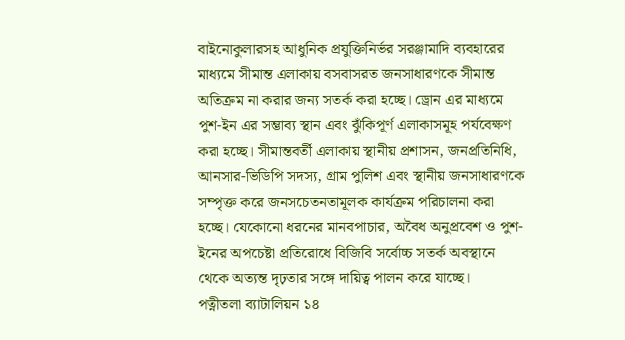বাইনোকুলারসহ আধুনিক প্রযুক্তিনির্ভর সরঞ্জামাদি ব্যবহারের মাধ্যমে সীমান্ত এলাকায় বসবাসরত জনসাধারণকে সীমান্ত অতিক্রম না করার জন্য সতর্ক করা হচ্ছে। ড্রোন এর মাধ্যমে পুশ-ইন এর সম্ভাব্য স্থান এবং ঝুঁকিপূর্ণ এলাকাসমূহ পর্যবেক্ষণ করা হচ্ছে। সীমান্তবর্তী এলাকায় স্থানীয় প্রশাসন, জনপ্রতিনিধি, আনসার-ভিডিপি সদস্য, গ্রাম পুলিশ এবং স্থানীয় জনসাধারণকে সম্পৃক্ত করে জনসচেতনতামূলক কার্যক্রম পরিচালনা করা হচ্ছে। যেকোনো ধরনের মানবপাচার, অবৈধ অনুপ্রবেশ ও পুশ-ইনের অপচেষ্টা প্রতিরোধে বিজিবি সর্বোচ্চ সতর্ক অবস্থানে থেকে অত্যন্ত দৃঢ়তার সঙ্গে দায়িত্ব পালন করে যাচ্ছে।
পত্নীতলা ব্যাটালিয়ন ১৪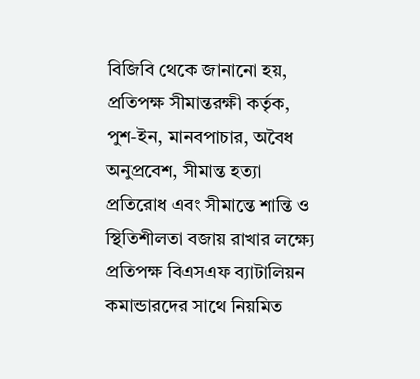বিজিবি থেকে জানানো হয়, প্রতিপক্ষ সীমান্তরক্ষী কর্তৃক, পুশ-ইন, মানবপাচার, অবৈধ অনুপ্রবেশ, সীমান্ত হত্যা প্রতিরোধ এবং সীমান্তে শান্তি ও স্থিতিশীলতা বজায় রাখার লক্ষ্যে প্রতিপক্ষ বিএসএফ ব্যাটালিয়ন কমান্ডারদের সাথে নিয়মিত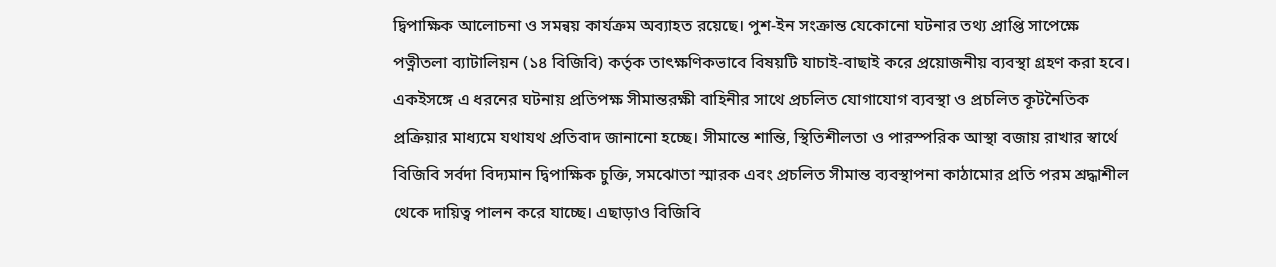দ্বিপাক্ষিক আলোচনা ও সমন্বয় কার্যক্রম অব্যাহত রয়েছে। পুশ-ইন সংক্রান্ত যেকোনো ঘটনার তথ্য প্রাপ্তি সাপেক্ষে পত্নীতলা ব্যাটালিয়ন (১৪ বিজিবি) কর্তৃক তাৎক্ষণিকভাবে বিষয়টি যাচাই-বাছাই করে প্রয়োজনীয় ব্যবস্থা গ্রহণ করা হবে।
একইসঙ্গে এ ধরনের ঘটনায় প্রতিপক্ষ সীমান্তরক্ষী বাহিনীর সাথে প্রচলিত যোগাযোগ ব্যবস্থা ও প্রচলিত কূটনৈতিক প্রক্রিয়ার মাধ্যমে যথাযথ প্রতিবাদ জানানো হচ্ছে। সীমান্তে শান্তি, স্থিতিশীলতা ও পারস্পরিক আস্থা বজায় রাখার স্বার্থে বিজিবি সর্বদা বিদ্যমান দ্বিপাক্ষিক চুক্তি, সমঝোতা স্মারক এবং প্রচলিত সীমান্ত ব্যবস্থাপনা কাঠামোর প্রতি পরম শ্রদ্ধাশীল থেকে দায়িত্ব পালন করে যাচ্ছে। এছাড়াও বিজিবি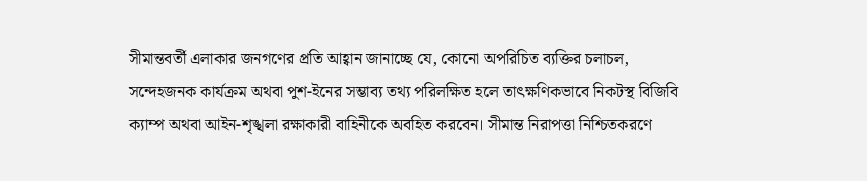সীমান্তবর্তী এলাকার জনগণের প্রতি আহ্বান জানাচ্ছে যে, কোনো অপরিচিত ব্যক্তির চলাচল, সন্দেহজনক কার্যক্রম অথবা পুশ-ইনের সম্ভাব্য তথ্য পরিলক্ষিত হলে তাৎক্ষণিকভাবে নিকটস্থ বিজিবি ক্যাম্প অথবা আইন-শৃঙ্খলা রক্ষাকারী বাহিনীকে অবহিত করবেন। সীমান্ত নিরাপত্তা নিশ্চিতকরণে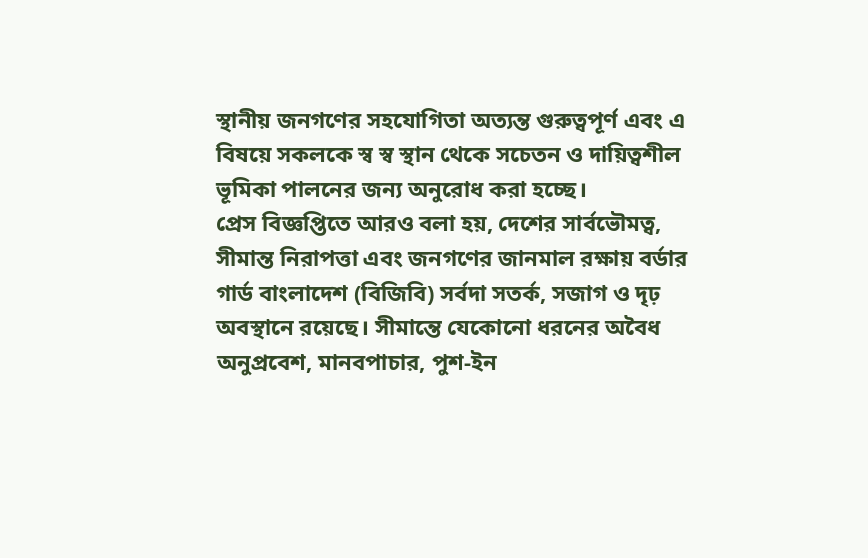স্থানীয় জনগণের সহযোগিতা অত্যন্ত গুরুত্বপূর্ণ এবং এ বিষয়ে সকলকে স্ব স্ব স্থান থেকে সচেতন ও দায়িত্বশীল ভূমিকা পালনের জন্য অনুরোধ করা হচ্ছে।
প্রেস বিজ্ঞপ্তিতে আরও বলা হয়, দেশের সার্বভৌমত্ব, সীমান্ত নিরাপত্তা এবং জনগণের জানমাল রক্ষায় বর্ডার গার্ড বাংলাদেশ (বিজিবি) সর্বদা সতর্ক, সজাগ ও দৃঢ় অবস্থানে রয়েছে। সীমান্তে যেকোনো ধরনের অবৈধ অনুপ্রবেশ, মানবপাচার, পুশ-ইন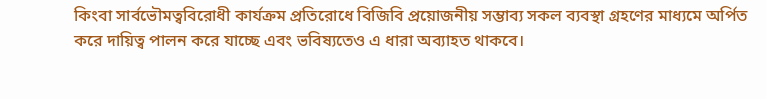কিংবা সার্বভৌমত্ববিরোধী কার্যক্রম প্রতিরোধে বিজিবি প্রয়োজনীয় সম্ভাব্য সকল ব্যবস্থা গ্রহণের মাধ্যমে অর্পিত করে দায়িত্ব পালন করে যাচ্ছে এবং ভবিষ্যতেও এ ধারা অব্যাহত থাকবে।